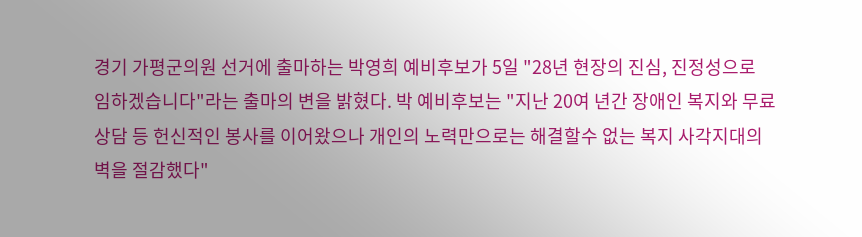경기 가평군의원 선거에 출마하는 박영희 예비후보가 5일 "28년 현장의 진심, 진정성으로 임하겠습니다"라는 출마의 변을 밝혔다. 박 예비후보는 "지난 20여 년간 장애인 복지와 무료 상담 등 헌신적인 봉사를 이어왔으나 개인의 노력만으로는 해결할수 없는 복지 사각지대의 벽을 절감했다"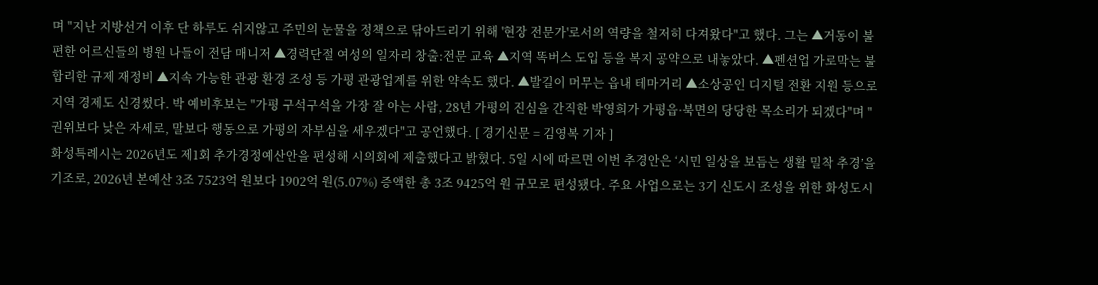며 "지난 지방선거 이후 단 하루도 쉬지않고 주민의 눈물을 정책으로 닦아드리기 위해 '현장 전문가'로서의 역량을 철저히 다져왔다"고 했다. 그는 ▲거동이 불편한 어르신들의 병원 나들이 전담 매니저 ▲경력단절 여성의 일자리 창출:전문 교육 ▲지역 똑버스 도입 등을 복지 공약으로 내놓았다. ▲펜션업 가로막는 불합리한 규제 재정비 ▲지속 가능한 관광 환경 조성 등 가평 관광업계를 위한 약속도 했다. ▲발길이 머무는 읍내 테마거리 ▲소상공인 디지털 전환 지원 등으로 지역 경제도 신경썼다. 박 예비후보는 "가평 구석구석을 가장 잘 아는 사람, 28년 가평의 진심을 간직한 박영희가 가평읍·북면의 당당한 목소리가 되겠다"며 "권위보다 낮은 자세로, 말보다 행동으로 가평의 자부심을 세우겠다"고 공언했다. [ 경기신문 = 김영복 기자 ]
화성특례시는 2026년도 제1회 추가경정예산안을 편성해 시의회에 제출했다고 밝혔다. 5일 시에 따르면 이번 추경안은 ‘시민 일상을 보듬는 생활 밀착 추경’을 기조로, 2026년 본예산 3조 7523억 원보다 1902억 원(5.07%) 증액한 총 3조 9425억 원 규모로 편성됐다. 주요 사업으로는 3기 신도시 조성을 위한 화성도시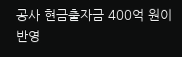공사 현금출자금 400억 원이 반영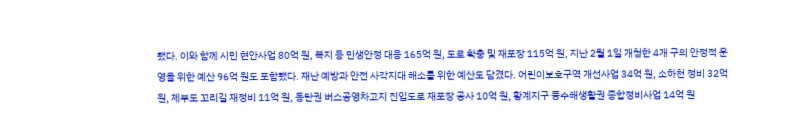됐다. 이와 함께 시민 현안사업 80억 원, 복지 등 민생안정 대응 165억 원, 도로 확충 및 재포장 115억 원, 지난 2월 1일 개청한 4개 구의 안정적 운영을 위한 예산 96억 원도 포함됐다. 재난 예방과 안전 사각지대 해소를 위한 예산도 담겼다. 어린이보호구역 개선사업 34억 원, 소하천 정비 32억 원, 제부도 꼬리길 재정비 11억 원, 동탄권 버스공영차고지 진입도로 재포장 공사 10억 원, 황계지구 풍수해생활권 종합정비사업 14억 원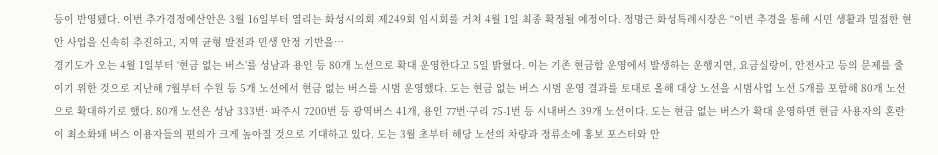등이 반영됐다. 이번 추가경정예산안은 3월 16일부터 열리는 화성시의회 제249회 임시회를 거쳐 4월 1일 최종 확정될 예정이다. 정명근 화성특례시장은 “이번 추경을 통해 시민 생활과 밀접한 현안 사업을 신속히 추진하고, 지역 균형 발전과 민생 안정 기반을…
경기도가 오는 4월 1일부터 ‘현금 없는 버스’를 성남과 용인 등 80개 노선으로 확대 운영한다고 5일 밝혔다. 이는 기존 현금함 운영에서 발생하는 운행지연, 요금실랑이, 안전사고 등의 문제를 줄이기 위한 것으로 지난해 7월부터 수원 등 5개 노선에서 현금 없는 버스를 시범 운영했다. 도는 현금 없는 버스 시범 운영 결과를 토대로 올해 대상 노선을 시범사업 노선 5개를 포함해 80개 노선으로 확대하기로 했다. 80개 노선은 성남 333번· 파주시 7200번 등 광역버스 41개, 용인 77번·구리 75-1번 등 시내버스 39개 노선이다. 도는 현금 없는 버스가 확대 운영하면 현금 사용자의 혼란이 최소화돼 버스 이용자들의 편의가 크게 높아질 것으로 기대하고 있다. 도는 3월 초부터 해당 노선의 차량과 정류소에 홍보 포스터와 안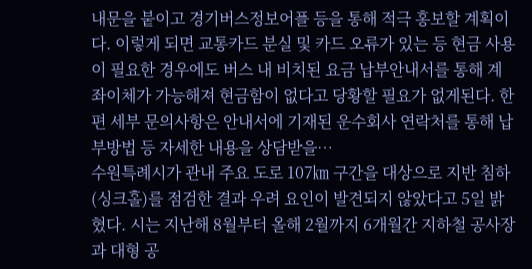내문을 붙이고 경기버스정보어플 등을 통해 적극 홍보할 계획이다. 이렇게 되면 교통카드 분실 및 카드 오류가 있는 등 현금 사용이 필요한 경우에도 버스 내 비치된 요금 납부안내서를 통해 계좌이체가 가능해져 현금함이 없다고 당황할 필요가 없게된다. 한편 세부 문의사항은 안내서에 기재된 운수회사 연락처를 통해 납부방법 등 자세한 내용을 상담받을…
수원특례시가 관내 주요 도로 107㎞ 구간을 대상으로 지반 침하(싱크홀)를 점검한 결과 우려 요인이 발견되지 않았다고 5일 밝혔다. 시는 지난해 8월부터 올해 2월까지 6개월간 지하철 공사장과 대형 공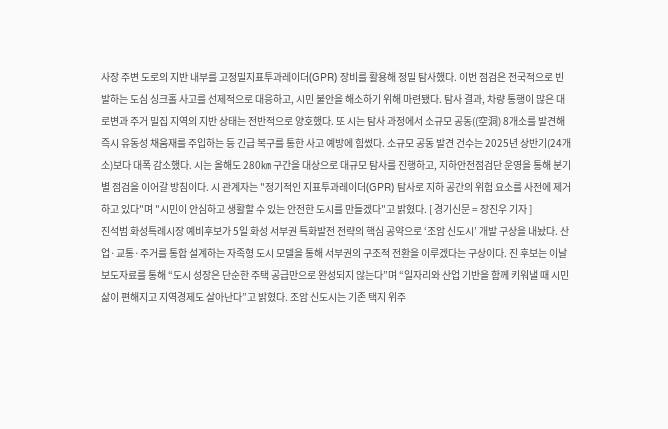사장 주변 도로의 지반 내부를 고정밀지표투과레이더(GPR) 장비를 활용해 정밀 탐사했다. 이번 점검은 전국적으로 빈발하는 도심 싱크홀 사고를 선제적으로 대응하고, 시민 불안을 해소하기 위해 마련됐다. 탐사 결과, 차량 통행이 많은 대로변과 주거 밀집 지역의 지반 상태는 전반적으로 양호했다. 또 시는 탐사 과정에서 소규모 공동((空洞) 8개소를 발견해 즉시 유동성 채움재를 주입하는 등 긴급 복구를 통한 사고 예방에 힘썼다. 소규모 공동 발견 건수는 2025년 상반기(24개소)보다 대폭 감소했다. 시는 올해도 280㎞ 구간을 대상으로 대규모 탐사를 진행하고, 지하안전점검단 운영을 통해 분기별 점검을 이어갈 방침이다. 시 관계자는 "정기적인 지표투과레이더(GPR) 탐사로 지하 공간의 위험 요소를 사전에 제거하고 있다"며 "시민이 안심하고 생활할 수 있는 안전한 도시를 만들겠다"고 밝혔다. [ 경기신문 = 장진우 기자 ]
진석범 화성특례시장 예비후보가 5일 화성 서부권 특화발전 전략의 핵심 공약으로 ‘조암 신도시’ 개발 구상을 내놨다. 산업·교통·주거를 통합 설계하는 자족형 도시 모델을 통해 서부권의 구조적 전환을 이루겠다는 구상이다. 진 후보는 이날 보도자료를 통해 “도시 성장은 단순한 주택 공급만으로 완성되지 않는다”며 “일자리와 산업 기반을 함께 키워낼 때 시민 삶이 편해지고 지역경제도 살아난다”고 밝혔다. 조암 신도시는 기존 택지 위주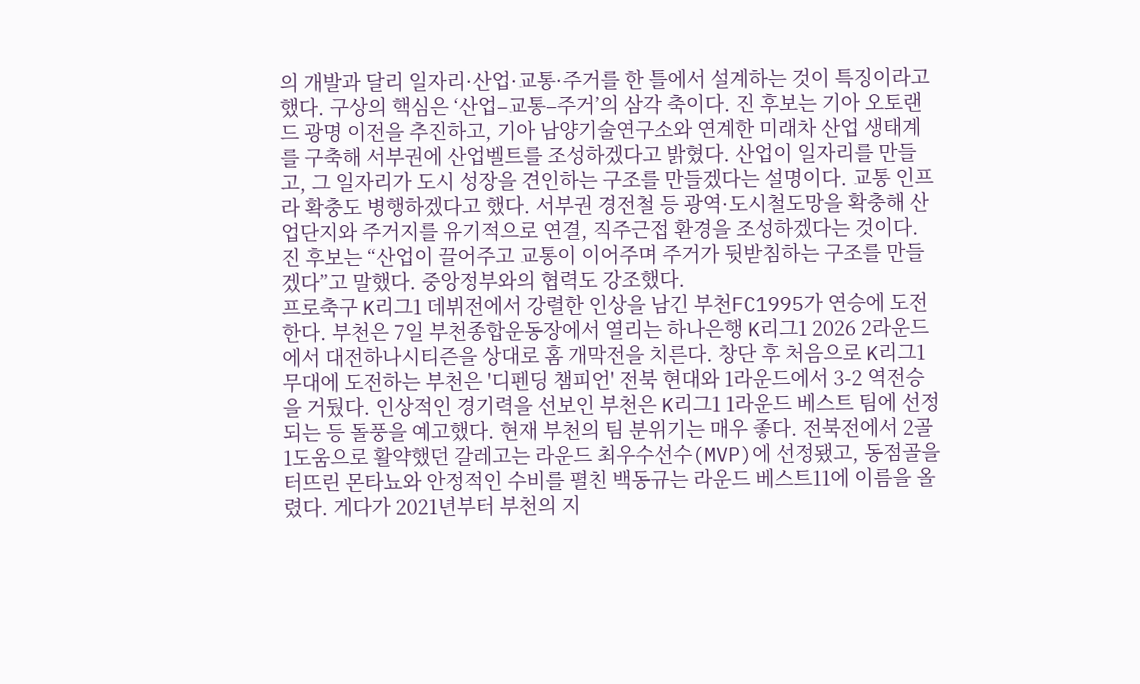의 개발과 달리 일자리·산업·교통·주거를 한 틀에서 설계하는 것이 특징이라고 했다. 구상의 핵심은 ‘산업–교통–주거’의 삼각 축이다. 진 후보는 기아 오토랜드 광명 이전을 추진하고, 기아 남양기술연구소와 연계한 미래차 산업 생태계를 구축해 서부권에 산업벨트를 조성하겠다고 밝혔다. 산업이 일자리를 만들고, 그 일자리가 도시 성장을 견인하는 구조를 만들겠다는 설명이다. 교통 인프라 확충도 병행하겠다고 했다. 서부권 경전철 등 광역·도시철도망을 확충해 산업단지와 주거지를 유기적으로 연결, 직주근접 환경을 조성하겠다는 것이다. 진 후보는 “산업이 끌어주고 교통이 이어주며 주거가 뒷받침하는 구조를 만들겠다”고 말했다. 중앙정부와의 협력도 강조했다.
프로축구 K리그1 데뷔전에서 강렬한 인상을 남긴 부천FC1995가 연승에 도전한다. 부천은 7일 부천종합운동장에서 열리는 하나은행 K리그1 2026 2라운드에서 대전하나시티즌을 상대로 홈 개막전을 치른다. 창단 후 처음으로 K리그1 무대에 도전하는 부천은 '디펜딩 챔피언' 전북 현대와 1라운드에서 3-2 역전승을 거뒀다. 인상적인 경기력을 선보인 부천은 K리그1 1라운드 베스트 팀에 선정되는 등 돌풍을 예고했다. 현재 부천의 팀 분위기는 매우 좋다. 전북전에서 2골 1도움으로 활약했던 갈레고는 라운드 최우수선수(MVP)에 선정됐고, 동점골을 터뜨린 몬타뇨와 안정적인 수비를 펼친 백동규는 라운드 베스트11에 이름을 올렸다. 게다가 2021년부터 부천의 지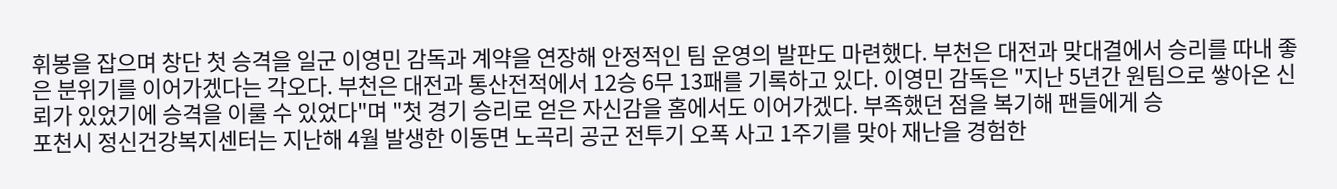휘봉을 잡으며 창단 첫 승격을 일군 이영민 감독과 계약을 연장해 안정적인 팀 운영의 발판도 마련했다. 부천은 대전과 맞대결에서 승리를 따내 좋은 분위기를 이어가겠다는 각오다. 부천은 대전과 통산전적에서 12승 6무 13패를 기록하고 있다. 이영민 감독은 "지난 5년간 원팀으로 쌓아온 신뢰가 있었기에 승격을 이룰 수 있었다"며 "첫 경기 승리로 얻은 자신감을 홈에서도 이어가겠다. 부족했던 점을 복기해 팬들에게 승
포천시 정신건강복지센터는 지난해 4월 발생한 이동면 노곡리 공군 전투기 오폭 사고 1주기를 맞아 재난을 경험한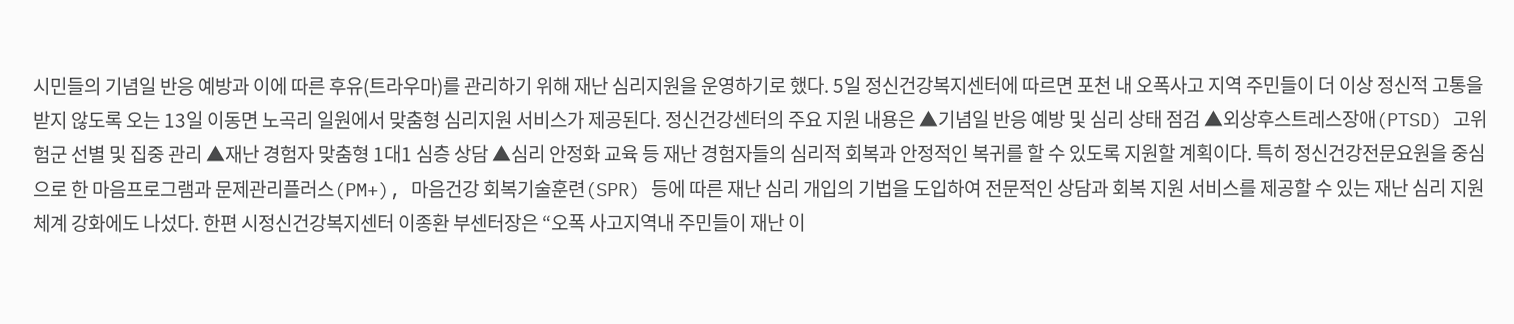시민들의 기념일 반응 예방과 이에 따른 후유(트라우마)를 관리하기 위해 재난 심리지원을 운영하기로 했다. 5일 정신건강복지센터에 따르면 포천 내 오폭사고 지역 주민들이 더 이상 정신적 고통을 받지 않도록 오는 13일 이동면 노곡리 일원에서 맞춤형 심리지원 서비스가 제공된다. 정신건강센터의 주요 지원 내용은 ▲기념일 반응 예방 및 심리 상태 점검 ▲외상후스트레스장애(PTSD) 고위험군 선별 및 집중 관리 ▲재난 경험자 맞춤형 1대1 심층 상담 ▲심리 안정화 교육 등 재난 경험자들의 심리적 회복과 안정적인 복귀를 할 수 있도록 지원할 계획이다. 특히 정신건강전문요원을 중심으로 한 마음프로그램과 문제관리플러스(PM+), 마음건강 회복기술훈련(SPR) 등에 따른 재난 심리 개입의 기법을 도입하여 전문적인 상담과 회복 지원 서비스를 제공할 수 있는 재난 심리 지원 체계 강화에도 나섰다. 한편 시정신건강복지센터 이종환 부센터장은 “오폭 사고지역내 주민들이 재난 이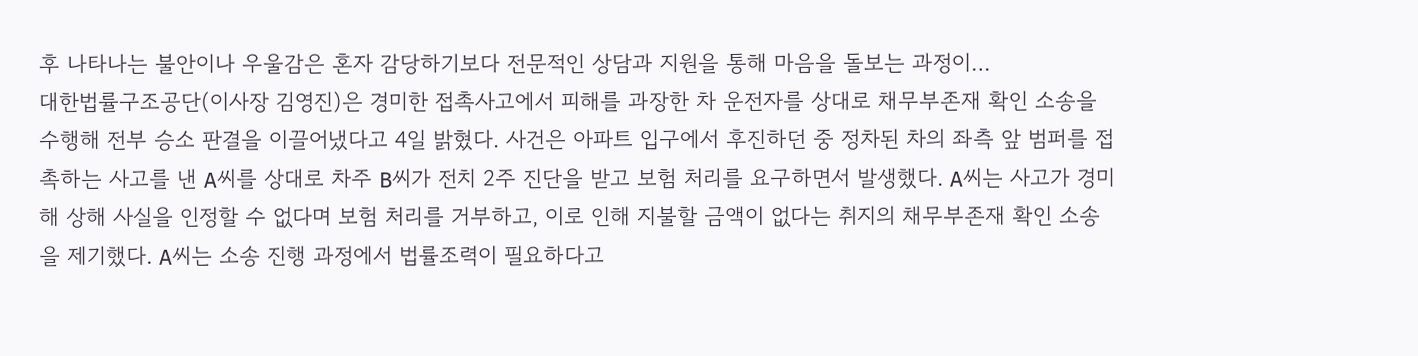후 나타나는 불안이나 우울감은 혼자 감당하기보다 전문적인 상담과 지원을 통해 마음을 돌보는 과정이…
대한법률구조공단(이사장 김영진)은 경미한 접촉사고에서 피해를 과장한 차 운전자를 상대로 채무부존재 확인 소송을 수행해 전부 승소 판결을 이끌어냈다고 4일 밝혔다. 사건은 아파트 입구에서 후진하던 중 정차된 차의 좌측 앞 범퍼를 접촉하는 사고를 낸 A씨를 상대로 차주 B씨가 전치 2주 진단을 받고 보험 처리를 요구하면서 발생했다. A씨는 사고가 경미해 상해 사실을 인정할 수 없다며 보험 처리를 거부하고, 이로 인해 지불할 금액이 없다는 취지의 채무부존재 확인 소송을 제기했다. A씨는 소송 진행 과정에서 법률조력이 필요하다고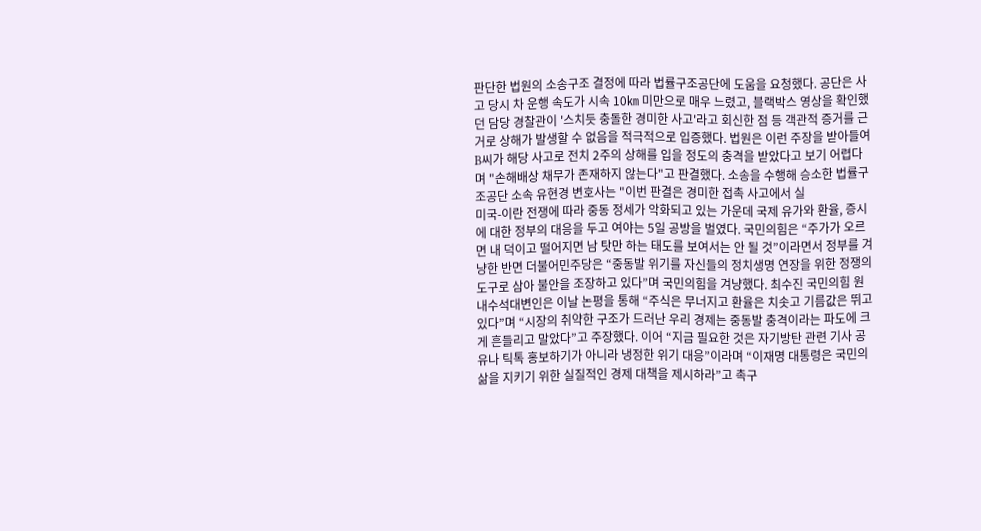판단한 법원의 소송구조 결정에 따라 법률구조공단에 도움을 요청했다. 공단은 사고 당시 차 운행 속도가 시속 10㎞ 미만으로 매우 느렸고, 블랙박스 영상을 확인했던 담당 경찰관이 '스치듯 충돌한 경미한 사고'라고 회신한 점 등 객관적 증거를 근거로 상해가 발생할 수 없음을 적극적으로 입증했다. 법원은 이런 주장을 받아들여 B씨가 해당 사고로 전치 2주의 상해를 입을 정도의 충격을 받았다고 보기 어렵다며 "손해배상 채무가 존재하지 않는다"고 판결했다. 소송을 수행해 승소한 법률구조공단 소속 유현경 변호사는 "이번 판결은 경미한 접촉 사고에서 실
미국-이란 전쟁에 따라 중동 정세가 악화되고 있는 가운데 국제 유가와 환율, 증시에 대한 정부의 대응을 두고 여야는 5일 공방을 벌였다. 국민의힘은 “주가가 오르면 내 덕이고 떨어지면 남 탓만 하는 태도를 보여서는 안 될 것”이라면서 정부를 겨냥한 반면 더불어민주당은 “중동발 위기를 자신들의 정치생명 연장을 위한 정쟁의 도구로 삼아 불안을 조장하고 있다”며 국민의힘을 겨냥했다. 최수진 국민의힘 원내수석대변인은 이날 논평을 통해 “주식은 무너지고 환율은 치솟고 기름값은 뛰고 있다”며 “시장의 취약한 구조가 드러난 우리 경제는 중동발 충격이라는 파도에 크게 흔들리고 말았다”고 주장했다. 이어 “지금 필요한 것은 자기방탄 관련 기사 공유나 틱톡 홍보하기가 아니라 냉정한 위기 대응”이라며 “이재명 대통령은 국민의 삶을 지키기 위한 실질적인 경제 대책을 제시하라”고 촉구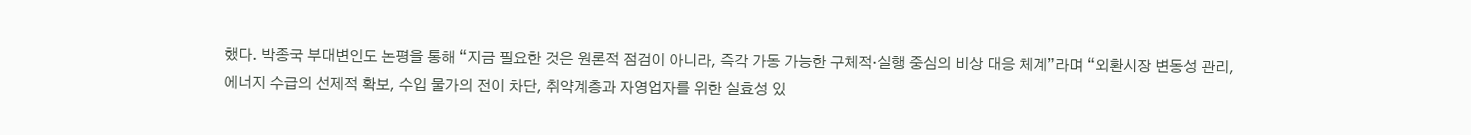했다. 박종국 부대변인도 논평을 통해 “지금 필요한 것은 원론적 점검이 아니라, 즉각 가동 가능한 구체적·실행 중심의 비상 대응 체계”라며 “외환시장 변동성 관리, 에너지 수급의 선제적 확보, 수입 물가의 전이 차단, 취약계층과 자영업자를 위한 실효성 있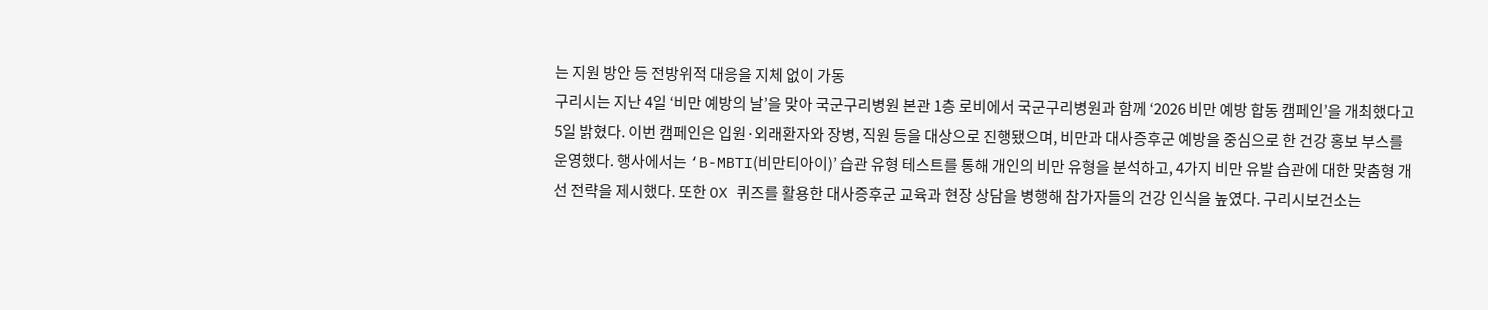는 지원 방안 등 전방위적 대응을 지체 없이 가동
구리시는 지난 4일 ‘비만 예방의 날’을 맞아 국군구리병원 본관 1층 로비에서 국군구리병원과 함께 ‘2026 비만 예방 합동 캠페인’을 개최했다고 5일 밝혔다. 이번 캠페인은 입원·외래환자와 장병, 직원 등을 대상으로 진행됐으며, 비만과 대사증후군 예방을 중심으로 한 건강 홍보 부스를 운영했다. 행사에서는 ‘B-MBTI(비만티아이)’ 습관 유형 테스트를 통해 개인의 비만 유형을 분석하고, 4가지 비만 유발 습관에 대한 맞춤형 개선 전략을 제시했다. 또한 OX 퀴즈를 활용한 대사증후군 교육과 현장 상담을 병행해 참가자들의 건강 인식을 높였다. 구리시보건소는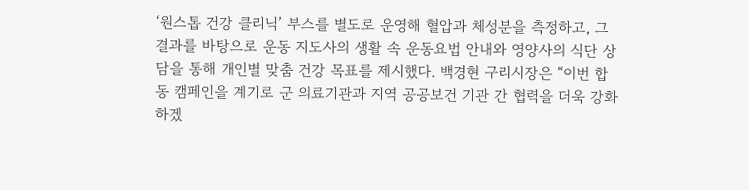‘원스톱 건강 클리닉’ 부스를 별도로 운영해 혈압과 체성분을 측정하고, 그 결과를 바탕으로 운동 지도사의 생활 속 운동요법 안내와 영양사의 식단 상담을 통해 개인별 맞춤 건강 목표를 제시했다. 백경현 구리시장은 “이번 합동 캠페인을 계기로 군 의료기관과 지역 공공보건 기관 간 협력을 더욱 강화하겠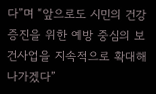다”며 “앞으로도 시민의 건강 증진을 위한 예방 중심의 보건사업을 지속적으로 확대해 나가겠다”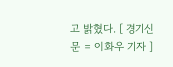고 밝혔다. [ 경기신문 = 이화우 기자 ]